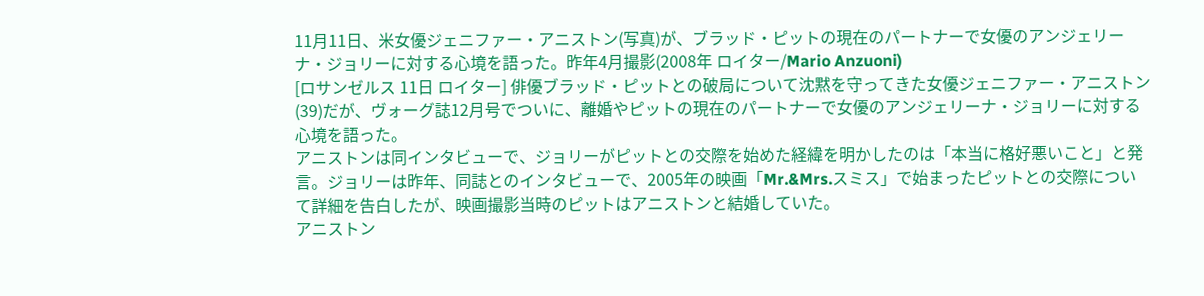11月11日、米女優ジェニファー・アニストン(写真)が、ブラッド・ピットの現在のパートナーで女優のアンジェリーナ・ジョリーに対する心境を語った。昨年4月撮影(2008年 ロイター/Mario Anzuoni)
[ロサンゼルス 11日 ロイター] 俳優ブラッド・ピットとの破局について沈黙を守ってきた女優ジェニファー・アニストン(39)だが、ヴォーグ誌12月号でついに、離婚やピットの現在のパートナーで女優のアンジェリーナ・ジョリーに対する心境を語った。
アニストンは同インタビューで、ジョリーがピットとの交際を始めた経緯を明かしたのは「本当に格好悪いこと」と発言。ジョリーは昨年、同誌とのインタビューで、2005年の映画「Mr.&Mrs.スミス」で始まったピットとの交際について詳細を告白したが、映画撮影当時のピットはアニストンと結婚していた。
アニストン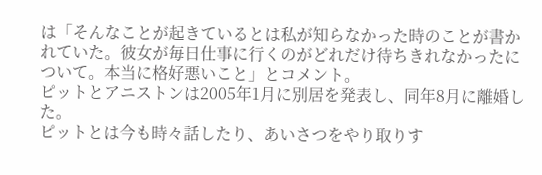は「そんなことが起きているとは私が知らなかった時のことが書かれていた。彼女が毎日仕事に行くのがどれだけ待ちきれなかったについて。本当に格好悪いこと」とコメント。
ピットとアニストンは2005年1月に別居を発表し、同年8月に離婚した。
ピットとは今も時々話したり、あいさつをやり取りす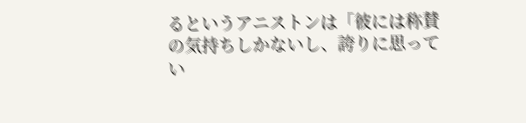るというアニストンは「彼には称賛の気持ちしかないし、誇りに思ってい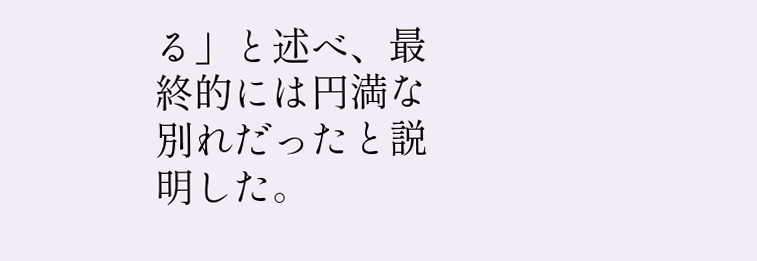る」と述べ、最終的には円満な別れだったと説明した。